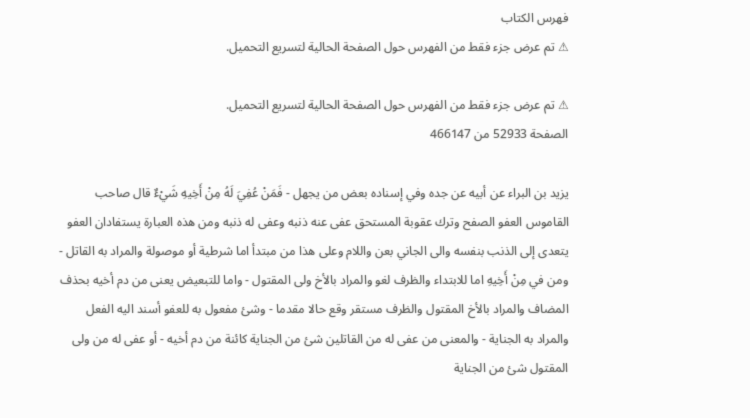فهرس الكتاب
⚠ تم عرض جزء فقط من الفهرس حول الصفحة الحالية لتسريع التحميل.

⚠ تم عرض جزء فقط من الفهرس حول الصفحة الحالية لتسريع التحميل.
الصفحة 52933 من 466147

يزيد بن البراء عن أبيه عن جده وفي إسناده بعض من يجهل - فَمَنْ عُفِيَ لَهُ مِنْ أَخِيهِ شَيْءٌ قال صاحب القاموس العفو الصفح وترك عقوبة المستحق عفى عنه ذنبه وعفى له ذنبه ومن هذه العبارة يستفادان العفو يتعدى إلى الذنب بنفسه والى الجاني بعن واللام وعلى هذا من مبتدأ اما شرطية أو موصولة والمراد به القاتل - ومن في مِنْ أَخِيهِ اما للابتداء والظرف لغو والمراد بالأخ ولى المقتول - واما للتبعيض يعنى من دم أخيه بحذف المضاف والمراد بالأخ المقتول والظرف مستقر وقع حالا مقدما - وشئ مفعول به للعفو أسند اليه الفعل والمراد به الجناية - والمعنى من عفى له من القاتلين شئ من الجناية كائنة من دم أخيه - أو عفى له من ولى المقتول شئ من الجناية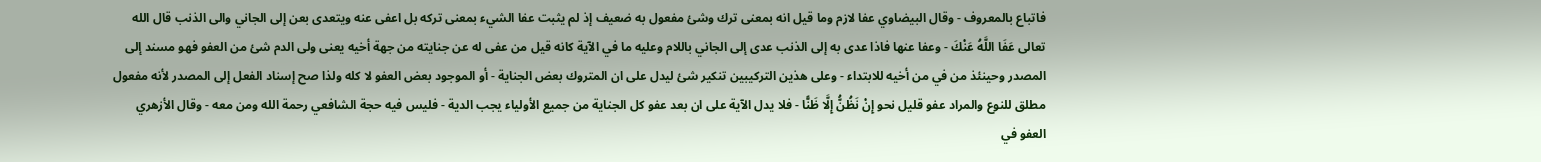فاتباع بالمعروف - وقال البيضاوي عفا لازم وما قيل انه بمعنى ترك وشئ مفعول به ضعيف إذ لم يثبت عفا الشيء بمعنى تركه بل اعفى عنه ويتعدى بعن إلى الجاني والى الذنب قال الله تعالى عَفَا اللَّهُ عَنْكَ - وعفا عنها فاذا عدى به إلى الذنب عدى إلى الجاني باللام وعليه ما في الآية كانه قيل من عفى له عن جنايته من جهة أخيه يعنى ولى الدم شئ من العفو فهو مسند إلى المصدر وحينئذ من في من أخيه للابتداء - وعلى هذين التركيبين تنكير شئ ليدل على ان المتروك بعض الجناية - أو الموجود بعض العفو لا كله ولذا صح إسناد الفعل إلى المصدر لأنه مفعول مطلق للنوع والمراد عفو قليل نحو إِنْ نَظُنُّ إِلَّا ظَنًّا - فلا يدل الآية على ان بعد عفو كل الجناية من جميع الأولياء يجب الدية - فليس فيه حجة الشافعي رحمة الله ومن معه - وقال الأزهري العفو في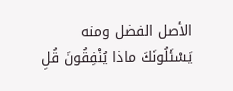الأصل الفضل ومنه يَسْئَلُونَكَ ماذا يُنْفِقُونَ قُلِ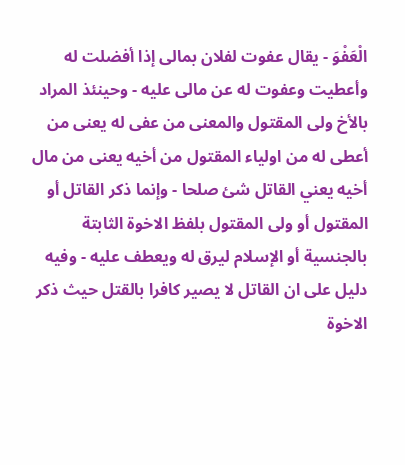الْعَفْوَ - يقال عفوت لفلان بمالى إذا أفضلت له وأعطيت وعفوت له عن مالى عليه - وحينئذ المراد بالأخ ولى المقتول والمعنى من عفى له يعنى من أعطى له من اولياء المقتول من أخيه يعنى من مال أخيه يعني القاتل شئ صلحا - وإنما ذكر القاتل أو المقتول أو ولى المقتول بلفظ الاخوة الثابتة بالجنسية أو الإسلام ليرق له ويعطف عليه - وفيه دليل على ان القاتل لا يصير كافرا بالقتل حيث ذكر الاخوة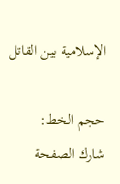الإسلامية بين القاتل

حجم الخط:
شارك الصفحة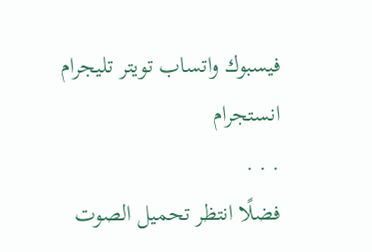فيسبوك واتساب تويتر تليجرام انستجرام
. . .
فضلًا انتظر تحميل الصوت